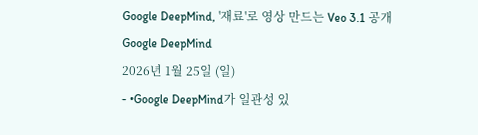Google DeepMind, '재료'로 영상 만드는 Veo 3.1 공개
Google DeepMind
2026년 1월 25일 (일)
- •Google DeepMind가 일관성 있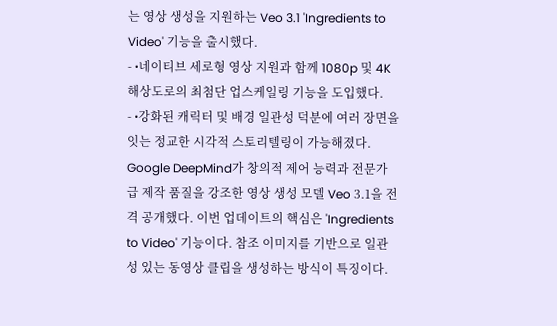는 영상 생성을 지원하는 Veo 3.1 'Ingredients to Video' 기능을 출시했다.
- •네이티브 세로형 영상 지원과 함께 1080p 및 4K 해상도로의 최첨단 업스케일링 기능을 도입했다.
- •강화된 캐릭터 및 배경 일관성 덕분에 여러 장면을 잇는 정교한 시각적 스토리텔링이 가능해졌다.
Google DeepMind가 창의적 제어 능력과 전문가급 제작 품질을 강조한 영상 생성 모델 Veo 3.1을 전격 공개했다. 이번 업데이트의 핵심은 'Ingredients to Video' 기능이다. 참조 이미지를 기반으로 일관성 있는 동영상 클립을 생성하는 방식이 특징이다.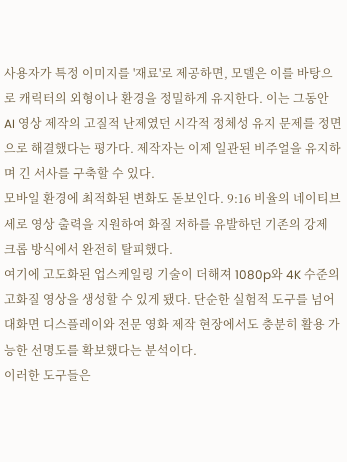사용자가 특정 이미지를 '재료'로 제공하면, 모델은 이를 바탕으로 캐릭터의 외형이나 환경을 정밀하게 유지한다. 이는 그동안 AI 영상 제작의 고질적 난제였던 시각적 정체성 유지 문제를 정면으로 해결했다는 평가다. 제작자는 이제 일관된 비주얼을 유지하며 긴 서사를 구축할 수 있다.
모바일 환경에 최적화된 변화도 돋보인다. 9:16 비율의 네이티브 세로 영상 출력을 지원하여 화질 저하를 유발하던 기존의 강제 크롭 방식에서 완전히 탈피했다.
여기에 고도화된 업스케일링 기술이 더해져 1080p와 4K 수준의 고화질 영상을 생성할 수 있게 됐다. 단순한 실험적 도구를 넘어 대화면 디스플레이와 전문 영화 제작 현장에서도 충분히 활용 가능한 선명도를 확보했다는 분석이다.
이러한 도구들은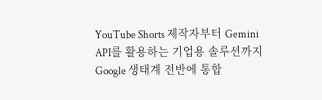YouTube Shorts 제작자부터 Gemini API를 활용하는 기업용 솔루션까지 Google 생태계 전반에 통합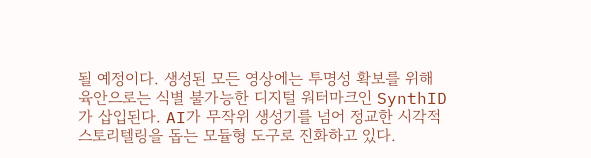될 예정이다. 생성된 모든 영상에는 투명성 확보를 위해 육안으로는 식별 불가능한 디지털 워터마크인 SynthID가 삽입된다. AI가 무작위 생성기를 넘어 정교한 시각적 스토리텔링을 돕는 모듈형 도구로 진화하고 있다.